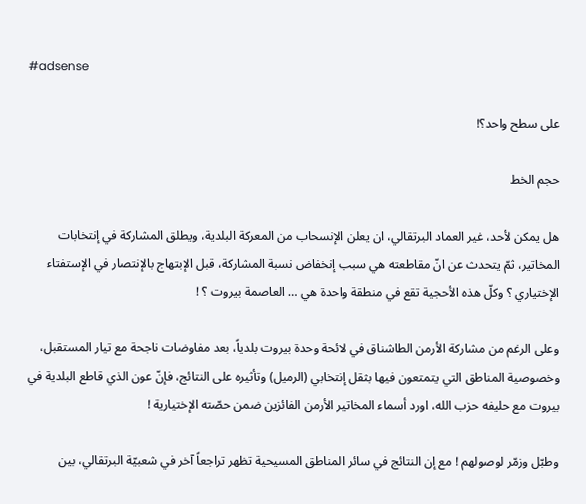#adsense

على سطح واحد؟!

حجم الخط

هل يمكن لأحد، غير العماد البرتقالي، ان يعلن الإنسحاب من المعركة البلدية، ويطلق المشاركة في إنتخابات المخاتير، ثمّ يتحدث عن انّ مقاطعته هي سبب إنخفاض نسبة المشاركة، قبل الإبتهاج بالإنتصار في الإستفتاء الإختياري ؟ وكلّ هذه الأحجية تقع في منطقة واحدة هي … العاصمة بيروت ؟ !

وعلى الرغم من مشاركة الأرمن الطاشناق في لائحة وحدة بيروت بلدياً، بعد مفاوضات ناجحة مع تيار المستقبل، وخصوصية المناطق التي يتمتعون فيها بثقل إنتخابي (الرميل) وتأثيره على النتائج، فإنّ عون الذي قاطع البلدية في بيروت مع حليفه حزب الله، اورد أسماء المخاتير الأرمن الفائزين ضمن حصّته الإختيارية !

وطبّل وزمّر لوصولهم ! مع إن النتائج في سائر المناطق المسيحية تظهر تراجعاً آخر في شعبيّة البرتقالي، بين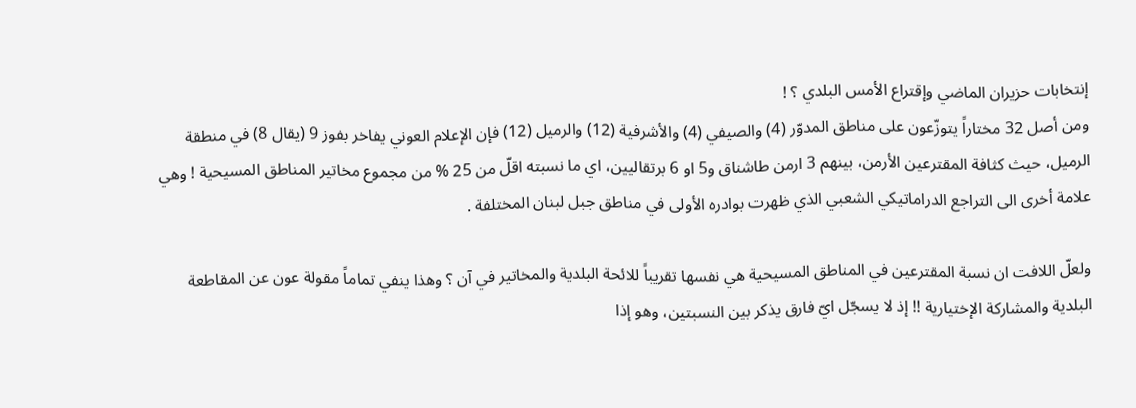إنتخابات حزيران الماضي وإقتراع الأمس البلدي ؟ !
ومن أصل 32 مختاراً يتوزّعون على مناطق المدوّر (4) والصيفي (4) والأشرفية (12) والرميل (12) فإن الإعلام العوني يفاخر بفوز 9 (يقال 8) في منطقة الرميل، حيث كثافة المقترعين الأرمن، بينهم 3 ارمن طاشناق و5 او 6 برتقاليين، اي ما نسبته اقلّ من 25 % من مجموع مخاتير المناطق المسيحية ! وهي علامة أخرى الى التراجع الدراماتيكي الشعبي الذي ظهرت بوادره الأولى في مناطق جبل لبنان المختلفة .

ولعلّ اللافت ان نسبة المقترعين في المناطق المسيحية هي نفسها تقريباً للائحة البلدية والمخاتير في آن ؟ وهذا ينفي تماماً مقولة عون عن المقاطعة البلدية والمشاركة الإختيارية !! إذ لا يسجّل ايّ فارق يذكر بين النسبتين، وهو إذا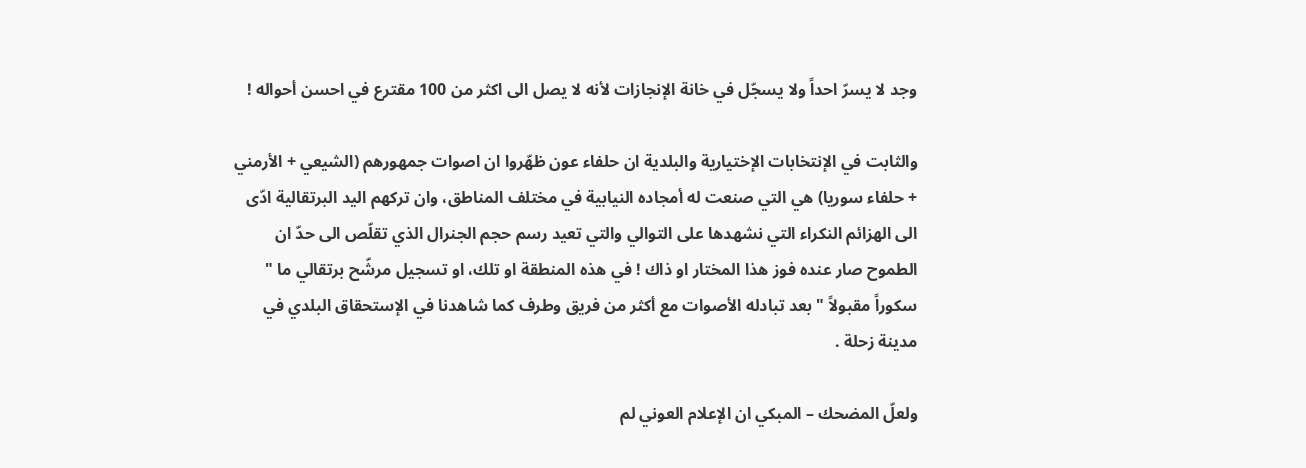وجد لا يسرّ احداً ولا يسجّل في خانة الإنجازات لأنه لا يصل الى اكثر من 100 مقترع في احسن أحواله !

والثابت في الإنتخابات الإختيارية والبلدية ان حلفاء عون ظهّروا ان اصوات جمهورهم (الشيعي + الأرمني + حلفاء سوريا) هي التي صنعت له أمجاده النيابية في مختلف المناطق، وان تركهم اليد البرتقالية ادّى الى الهزائم النكراء التي نشهدها على التوالي والتي تعيد رسم حجم الجنرال الذي تقلّص الى حدّ ان الطموح صار عنده فوز هذا المختار او ذاك ! في هذه المنطقة او تلك، او تسجيل مرشّح برتقالي ما " سكوراً مقبولاً " بعد تبادله الأصوات مع أكثر من فريق وطرف كما شاهدنا في الإستحقاق البلدي في مدينة زحلة .

ولعلّ المضحك – المبكي ان الإعلام العوني لم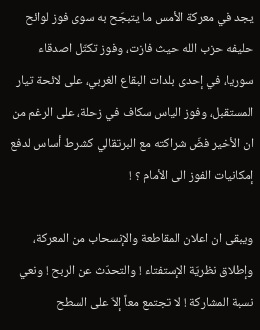يجد في معركة الأمس ما يتبجّح به سوى فوز لوائح حليفه حزب الله حيث فازت، وفوز تكتّل اصدقاء سوريا، في إحدى بلدات البقاع الغربي، على لائحة تيار المستقبل، وفوز الياس سكاف في زحلة، على الرغم من ان الأخير فضّ شراكته مع البرتقالي كشرط أساس لدفع إمكانيات الفوز الى الأمام ؟ !

ويبقى ان اعلان المقاطعة والإنسحاب من المعركة، وإطلاق نظريّة الإستفتاء ! والتحدّث عن الربح ! ونعي نسبة المشاركة ! لا تجتمع معاً إلاّ على السطح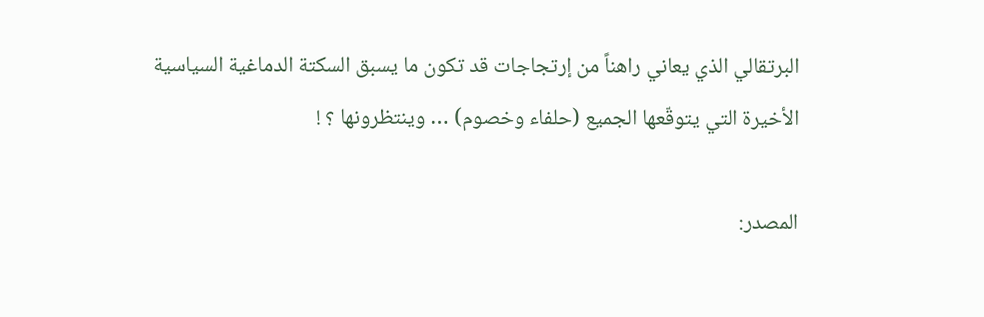البرتقالي الذي يعاني راهناً من إرتجاجات قد تكون ما يسبق السكتة الدماغية السياسية الأخيرة التي يتوقّعها الجميع (حلفاء وخصوم) … وينتظرونها ؟ !

المصدر: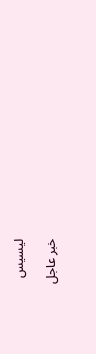ليسيس

خبر عاجل